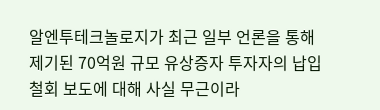알엔투테크놀로지가 최근 일부 언론을 통해 제기된 70억원 규모 유상증자 투자자의 납입 철회 보도에 대해 사실 무근이라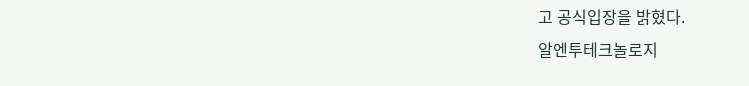고 공식입장을 밝혔다.
알엔투테크놀로지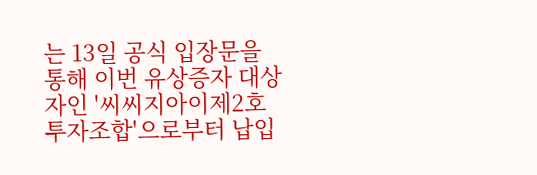는 13일 공식 입장문을 통해 이번 유상증자 대상자인 '씨씨지아이제2호 투자조합'으로부터 납입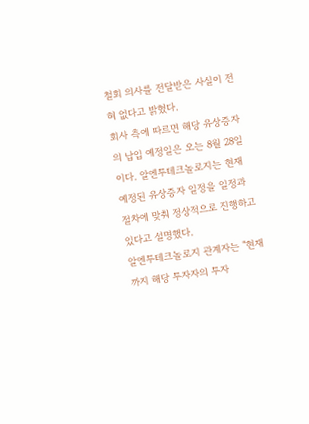철회 의사를 전달받은 사실이 전혀 없다고 밝혔다.
회사 측에 따르면 해당 유상증자의 납입 예정일은 오는 8월 28일이다. 알엔투테크놀로지는 현재 예정된 유상증자 일정을 일정과 절차에 맞춰 정상적으로 진행하고 있다고 설명했다.
알엔투테크놀로지 관계자는 "현재까지 해당 투자자의 투자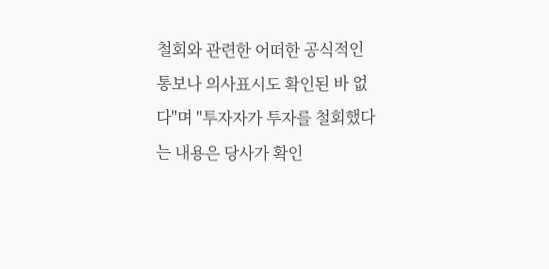철회와 관련한 어떠한 공식적인 통보나 의사표시도 확인된 바 없다"며 "투자자가 투자를 철회했다는 내용은 당사가 확인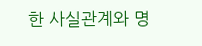한 사실관계와 명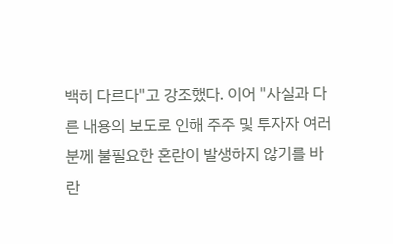백히 다르다"고 강조했다. 이어 "사실과 다른 내용의 보도로 인해 주주 및 투자자 여러분께 불필요한 혼란이 발생하지 않기를 바란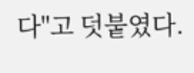다"고 덧붙였다.